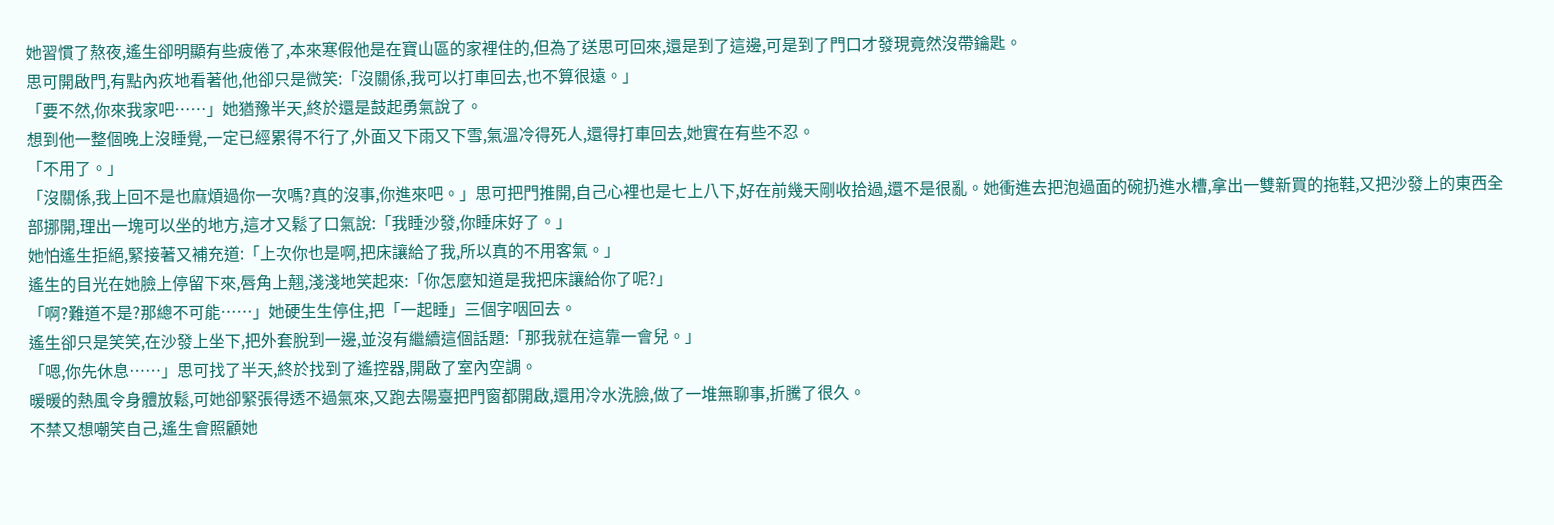她習慣了熬夜,遙生卻明顯有些疲倦了,本來寒假他是在寶山區的家裡住的,但為了送思可回來,還是到了這邊,可是到了門口才發現竟然沒帶鑰匙。
思可開啟門,有點內疚地看著他,他卻只是微笑:「沒關係,我可以打車回去,也不算很遠。」
「要不然,你來我家吧……」她猶豫半天,終於還是鼓起勇氣說了。
想到他一整個晚上沒睡覺,一定已經累得不行了,外面又下雨又下雪,氣溫冷得死人,還得打車回去,她實在有些不忍。
「不用了。」
「沒關係,我上回不是也麻煩過你一次嗎?真的沒事,你進來吧。」思可把門推開,自己心裡也是七上八下,好在前幾天剛收拾過,還不是很亂。她衝進去把泡過面的碗扔進水槽,拿出一雙新買的拖鞋,又把沙發上的東西全部挪開,理出一塊可以坐的地方,這才又鬆了口氣說:「我睡沙發,你睡床好了。」
她怕遙生拒絕,緊接著又補充道:「上次你也是啊,把床讓給了我,所以真的不用客氣。」
遙生的目光在她臉上停留下來,唇角上翹,淺淺地笑起來:「你怎麼知道是我把床讓給你了呢?」
「啊?難道不是?那總不可能……」她硬生生停住,把「一起睡」三個字咽回去。
遙生卻只是笑笑,在沙發上坐下,把外套脫到一邊,並沒有繼續這個話題:「那我就在這靠一會兒。」
「嗯,你先休息……」思可找了半天,終於找到了遙控器,開啟了室內空調。
暖暖的熱風令身體放鬆,可她卻緊張得透不過氣來,又跑去陽臺把門窗都開啟,還用冷水洗臉,做了一堆無聊事,折騰了很久。
不禁又想嘲笑自己,遙生會照顧她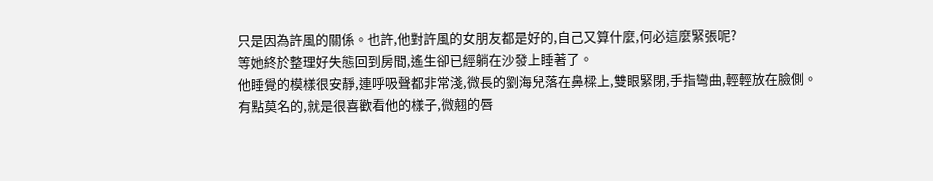只是因為許風的關係。也許,他對許風的女朋友都是好的,自己又算什麼,何必這麼緊張呢?
等她終於整理好失態回到房間,遙生卻已經躺在沙發上睡著了。
他睡覺的模樣很安靜,連呼吸聲都非常淺,微長的劉海兒落在鼻樑上,雙眼緊閉,手指彎曲,輕輕放在臉側。
有點莫名的,就是很喜歡看他的樣子,微翹的唇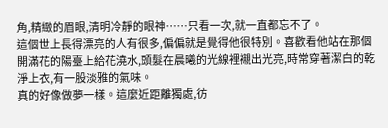角,精緻的眉眼,清明冷靜的眼神……只看一次,就一直都忘不了。
這個世上長得漂亮的人有很多,偏偏就是覺得他很特別。喜歡看他站在那個開滿花的陽臺上給花澆水,頭髮在晨曦的光線裡襯出光亮,時常穿著潔白的乾淨上衣,有一股淡雅的氣味。
真的好像做夢一樣。這麼近距離獨處,彷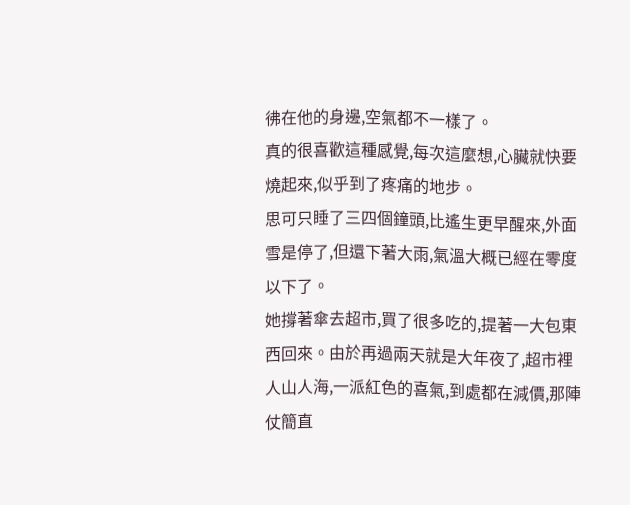彿在他的身邊,空氣都不一樣了。
真的很喜歡這種感覺,每次這麼想,心臟就快要燒起來,似乎到了疼痛的地步。
思可只睡了三四個鐘頭,比遙生更早醒來,外面雪是停了,但還下著大雨,氣溫大概已經在零度以下了。
她撐著傘去超市,買了很多吃的,提著一大包東西回來。由於再過兩天就是大年夜了,超市裡人山人海,一派紅色的喜氣,到處都在減價,那陣仗簡直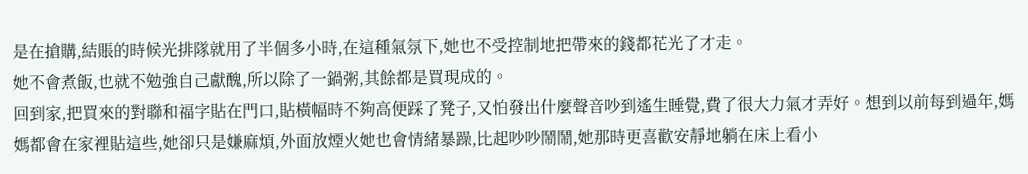是在搶購,結賬的時候光排隊就用了半個多小時,在這種氣氛下,她也不受控制地把帶來的錢都花光了才走。
她不會煮飯,也就不勉強自己獻醜,所以除了一鍋粥,其餘都是買現成的。
回到家,把買來的對聯和福字貼在門口,貼橫幅時不夠高便踩了凳子,又怕發出什麼聲音吵到遙生睡覺,費了很大力氣才弄好。想到以前每到過年,媽媽都會在家裡貼這些,她卻只是嫌麻煩,外面放煙火她也會情緒暴躁,比起吵吵鬧鬧,她那時更喜歡安靜地躺在床上看小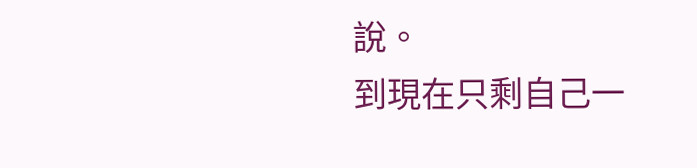說。
到現在只剩自己一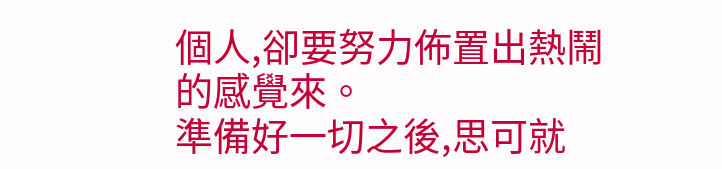個人,卻要努力佈置出熱鬧的感覺來。
準備好一切之後,思可就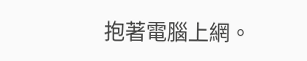抱著電腦上網。